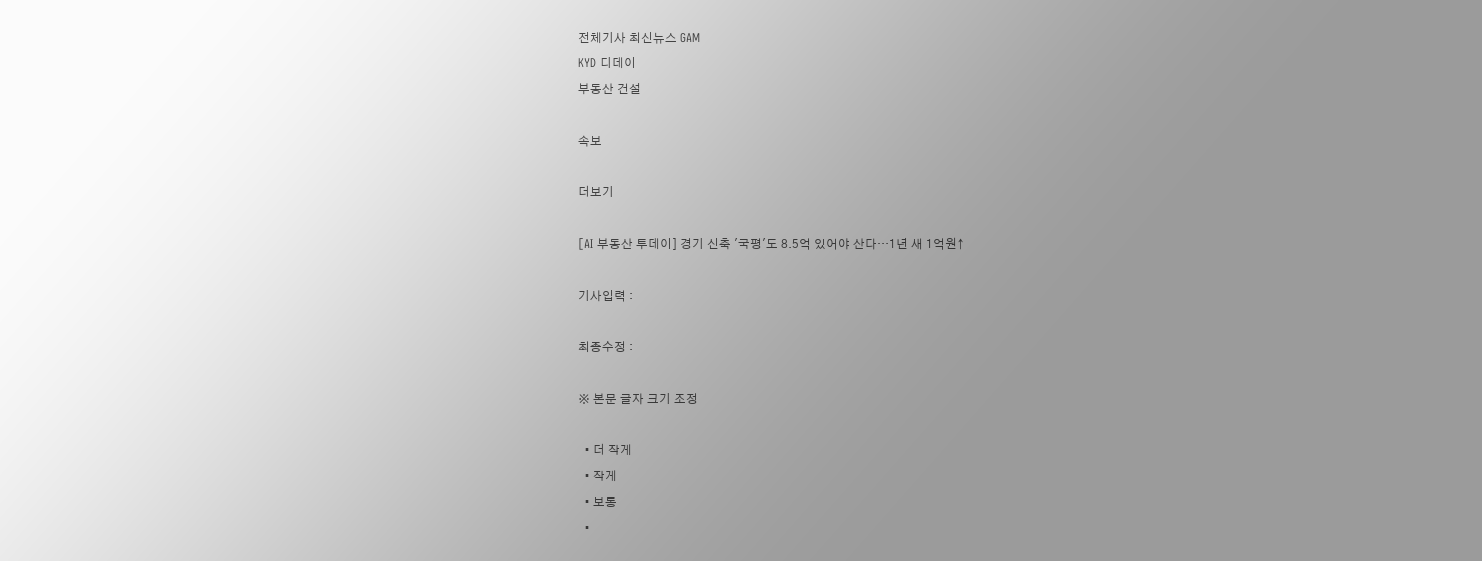전체기사 최신뉴스 GAM
KYD 디데이
부동산 건설

속보

더보기

[AI 부동산 투데이] 경기 신축 '국평'도 8.5억 있어야 산다…1년 새 1억원↑

기사입력 :

최종수정 :

※ 본문 글자 크기 조정

  • 더 작게
  • 작게
  • 보통
  •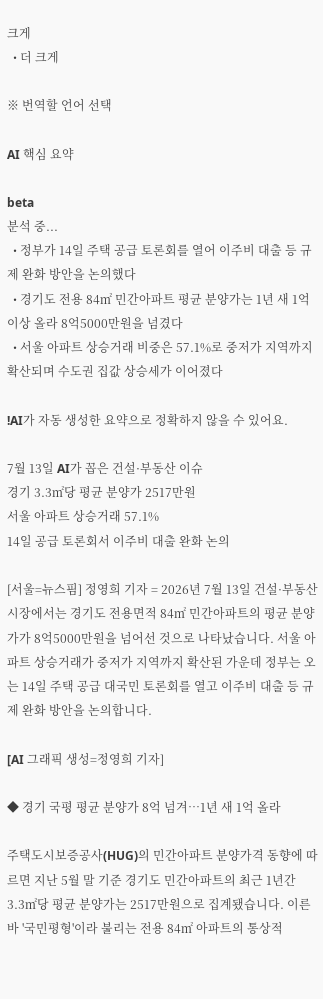크게
  • 더 크게

※ 번역할 언어 선택

AI 핵심 요약

beta
분석 중...
  • 정부가 14일 주택 공급 토론회를 열어 이주비 대출 등 규제 완화 방안을 논의했다
  • 경기도 전용 84㎡ 민간아파트 평균 분양가는 1년 새 1억 이상 올라 8억5000만원을 넘겼다
  • 서울 아파트 상승거래 비중은 57.1%로 중저가 지역까지 확산되며 수도권 집값 상승세가 이어졌다

!AI가 자동 생성한 요약으로 정확하지 않을 수 있어요.

7월 13일 AI가 꼽은 건설·부동산 이슈
경기 3.3㎡당 평균 분양가 2517만원
서울 아파트 상승거래 57.1%
14일 공급 토론회서 이주비 대출 완화 논의

[서울=뉴스핌] 정영희 기자 = 2026년 7월 13일 건설·부동산 시장에서는 경기도 전용면적 84㎡ 민간아파트의 평균 분양가가 8억5000만원을 넘어선 것으로 나타났습니다. 서울 아파트 상승거래가 중저가 지역까지 확산된 가운데 정부는 오는 14일 주택 공급 대국민 토론회를 열고 이주비 대출 등 규제 완화 방안을 논의합니다.

[AI 그래픽 생성=정영희 기자]

◆ 경기 국평 평균 분양가 8억 넘겨…1년 새 1억 올라

주택도시보증공사(HUG)의 민간아파트 분양가격 동향에 따르면 지난 5월 말 기준 경기도 민간아파트의 최근 1년간 3.3㎡당 평균 분양가는 2517만원으로 집계됐습니다. 이른바 '국민평형'이라 불리는 전용 84㎡ 아파트의 통상적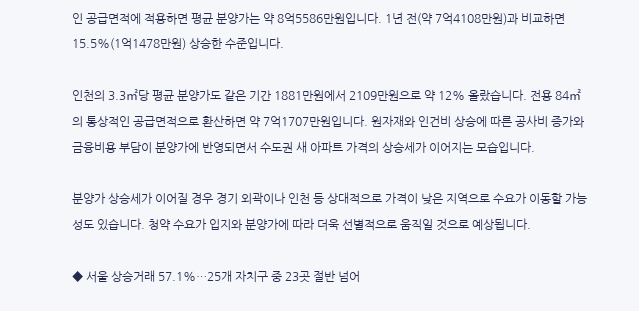인 공급면적에 적용하면 평균 분양가는 약 8억5586만원입니다. 1년 전(약 7억4108만원)과 비교하면 15.5%(1억1478만원) 상승한 수준입니다.

인천의 3.3㎡당 평균 분양가도 같은 기간 1881만원에서 2109만원으로 약 12% 올랐습니다. 전용 84㎡의 통상적인 공급면적으로 환산하면 약 7억1707만원입니다. 원자재와 인건비 상승에 따른 공사비 증가와 금융비용 부담이 분양가에 반영되면서 수도권 새 아파트 가격의 상승세가 이어지는 모습입니다.

분양가 상승세가 이어질 경우 경기 외곽이나 인천 등 상대적으로 가격이 낮은 지역으로 수요가 이동할 가능성도 있습니다. 청약 수요가 입지와 분양가에 따라 더욱 선별적으로 움직일 것으로 예상됩니다.

◆ 서울 상승거래 57.1%…25개 자치구 중 23곳 절반 넘어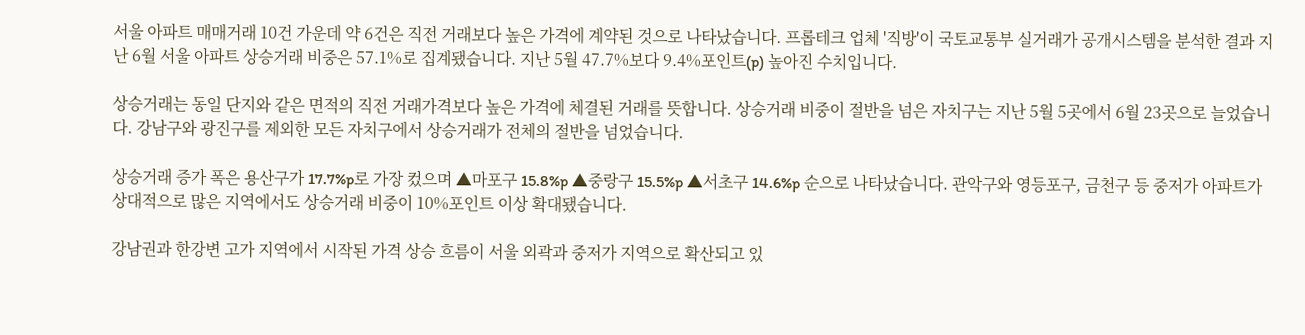서울 아파트 매매거래 10건 가운데 약 6건은 직전 거래보다 높은 가격에 계약된 것으로 나타났습니다. 프롭테크 업체 '직방'이 국토교통부 실거래가 공개시스템을 분석한 결과 지난 6월 서울 아파트 상승거래 비중은 57.1%로 집계됐습니다. 지난 5월 47.7%보다 9.4%포인트(p) 높아진 수치입니다.

상승거래는 동일 단지와 같은 면적의 직전 거래가격보다 높은 가격에 체결된 거래를 뜻합니다. 상승거래 비중이 절반을 넘은 자치구는 지난 5월 5곳에서 6월 23곳으로 늘었습니다. 강남구와 광진구를 제외한 모든 자치구에서 상승거래가 전체의 절반을 넘었습니다.

상승거래 증가 폭은 용산구가 17.7%p로 가장 컸으며 ▲마포구 15.8%p ▲중랑구 15.5%p ▲서초구 14.6%p 순으로 나타났습니다. 관악구와 영등포구, 금천구 등 중저가 아파트가 상대적으로 많은 지역에서도 상승거래 비중이 10%포인트 이상 확대됐습니다.

강남권과 한강변 고가 지역에서 시작된 가격 상승 흐름이 서울 외곽과 중저가 지역으로 확산되고 있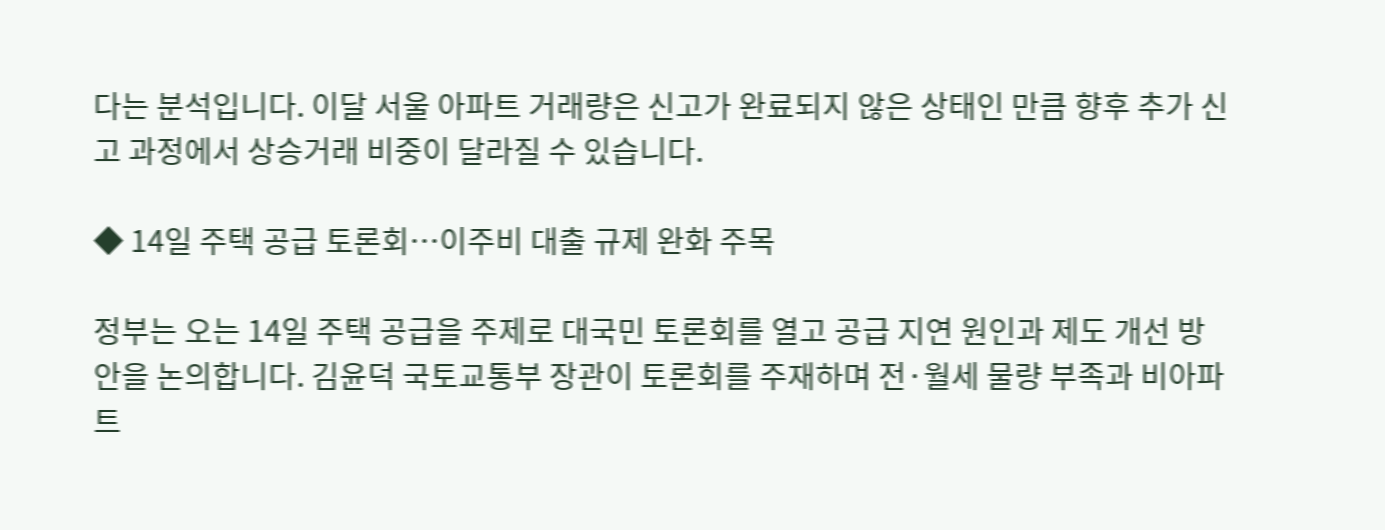다는 분석입니다. 이달 서울 아파트 거래량은 신고가 완료되지 않은 상태인 만큼 향후 추가 신고 과정에서 상승거래 비중이 달라질 수 있습니다.

◆ 14일 주택 공급 토론회…이주비 대출 규제 완화 주목

정부는 오는 14일 주택 공급을 주제로 대국민 토론회를 열고 공급 지연 원인과 제도 개선 방안을 논의합니다. 김윤덕 국토교통부 장관이 토론회를 주재하며 전·월세 물량 부족과 비아파트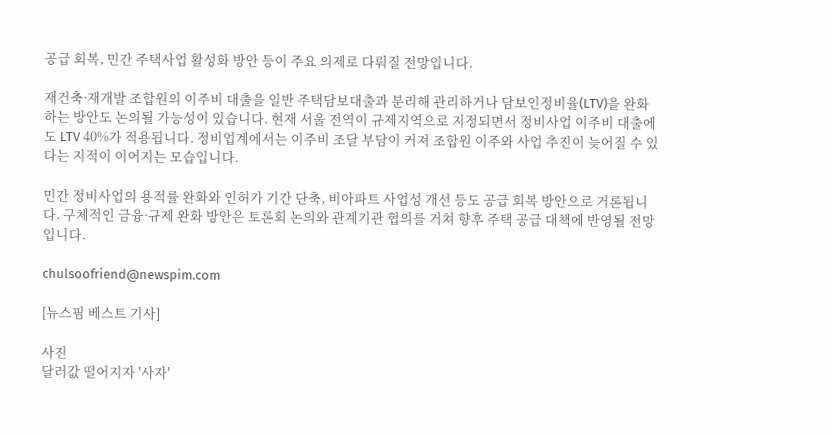공급 회복, 민간 주택사업 활성화 방안 등이 주요 의제로 다뤄질 전망입니다.

재건축·재개발 조합원의 이주비 대출을 일반 주택담보대출과 분리해 관리하거나 담보인정비율(LTV)을 완화하는 방안도 논의될 가능성이 있습니다. 현재 서울 전역이 규제지역으로 지정되면서 정비사업 이주비 대출에도 LTV 40%가 적용됩니다. 정비업계에서는 이주비 조달 부담이 커져 조합원 이주와 사업 추진이 늦어질 수 있다는 지적이 이어지는 모습입니다.

민간 정비사업의 용적률 완화와 인허가 기간 단축, 비아파트 사업성 개선 등도 공급 회복 방안으로 거론됩니다. 구체적인 금융·규제 완화 방안은 토론회 논의와 관계기관 협의를 거쳐 향후 주택 공급 대책에 반영될 전망입니다.

chulsoofriend@newspim.com

[뉴스핌 베스트 기사]

사진
달러값 떨어지자 '사자'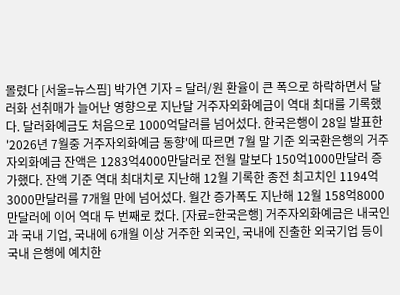몰렸다 [서울=뉴스핌] 박가연 기자 = 달러/원 환율이 큰 폭으로 하락하면서 달러화 선취매가 늘어난 영향으로 지난달 거주자외화예금이 역대 최대를 기록했다. 달러화예금도 처음으로 1000억달러를 넘어섰다. 한국은행이 28일 발표한 '2026년 7월중 거주자외화예금 동향'에 따르면 7월 말 기준 외국환은행의 거주자외화예금 잔액은 1283억4000만달러로 전월 말보다 150억1000만달러 증가했다. 잔액 기준 역대 최대치로 지난해 12월 기록한 종전 최고치인 1194억3000만달러를 7개월 만에 넘어섰다. 월간 증가폭도 지난해 12월 158억8000만달러에 이어 역대 두 번째로 컸다. [자료=한국은행] 거주자외화예금은 내국인과 국내 기업, 국내에 6개월 이상 거주한 외국인, 국내에 진출한 외국기업 등이 국내 은행에 예치한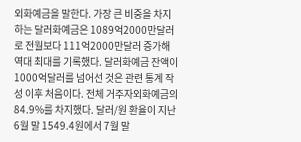외화예금을 말한다. 가장 큰 비중을 차지하는 달러화예금은 1089억2000만달러로 전월보다 111억2000만달러 증가해 역대 최대를 기록했다. 달러화예금 잔액이 1000억달러를 넘어선 것은 관련 통계 작성 이후 처음이다. 전체 거주자외화예금의 84.9%를 차지했다. 달러/원 환율이 지난 6월 말 1549.4원에서 7월 말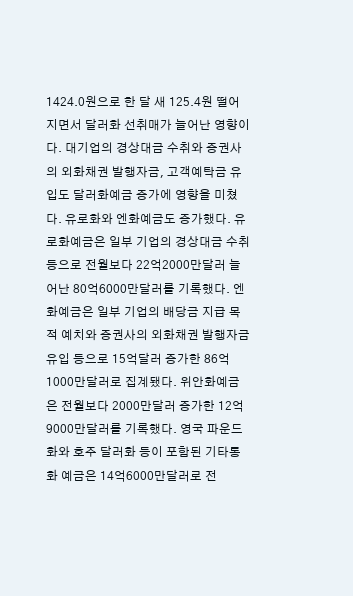1424.0원으로 한 달 새 125.4원 떨어지면서 달러화 선취매가 늘어난 영향이다. 대기업의 경상대금 수취와 증권사의 외화채권 발행자금, 고객예탁금 유입도 달러화예금 증가에 영향을 미쳤다. 유로화와 엔화예금도 증가했다. 유로화예금은 일부 기업의 경상대금 수취 등으로 전월보다 22억2000만달러 늘어난 80억6000만달러를 기록했다. 엔화예금은 일부 기업의 배당금 지급 목적 예치와 증권사의 외화채권 발행자금 유입 등으로 15억달러 증가한 86억1000만달러로 집계됐다. 위안화예금은 전월보다 2000만달러 증가한 12억9000만달러를 기록했다. 영국 파운드화와 호주 달러화 등이 포함된 기타통화 예금은 14억6000만달러로 전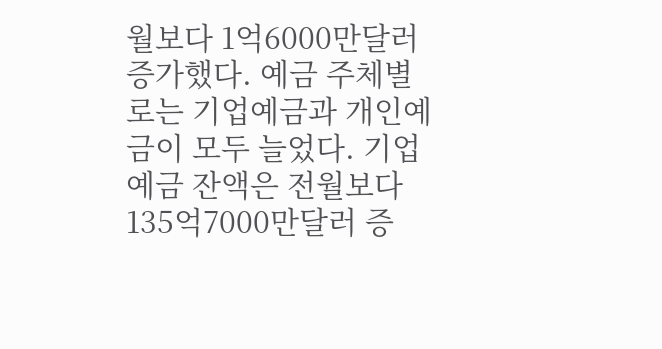월보다 1억6000만달러 증가했다. 예금 주체별로는 기업예금과 개인예금이 모두 늘었다. 기업예금 잔액은 전월보다 135억7000만달러 증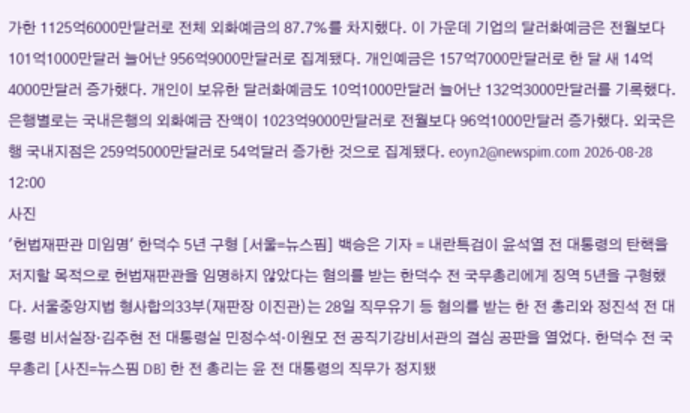가한 1125억6000만달러로 전체 외화예금의 87.7%를 차지했다. 이 가운데 기업의 달러화예금은 전월보다 101억1000만달러 늘어난 956억9000만달러로 집계됐다. 개인예금은 157억7000만달러로 한 달 새 14억4000만달러 증가했다. 개인이 보유한 달러화예금도 10억1000만달러 늘어난 132억3000만달러를 기록했다. 은행별로는 국내은행의 외화예금 잔액이 1023억9000만달러로 전월보다 96억1000만달러 증가했다. 외국은행 국내지점은 259억5000만달러로 54억달러 증가한 것으로 집계됐다. eoyn2@newspim.com 2026-08-28 12:00
사진
'헌법재판관 미임명' 한덕수 5년 구형 [서울=뉴스핌] 백승은 기자 = 내란특검이 윤석열 전 대통령의 탄핵을 저지할 목적으로 헌법재판관을 임명하지 않았다는 혐의를 받는 한덕수 전 국무총리에게 징역 5년을 구형했다. 서울중앙지법 형사합의33부(재판장 이진관)는 28일 직무유기 등 혐의를 받는 한 전 총리와 정진석 전 대통령 비서실장·김주현 전 대통령실 민정수석·이원모 전 공직기강비서관의 결심 공판을 열었다. 한덕수 전 국무총리 [사진=뉴스핌 DB] 한 전 총리는 윤 전 대통령의 직무가 정지됐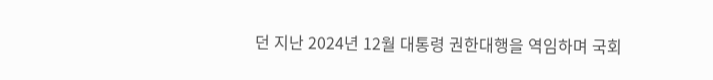던 지난 2024년 12월 대통령 권한대행을 역임하며 국회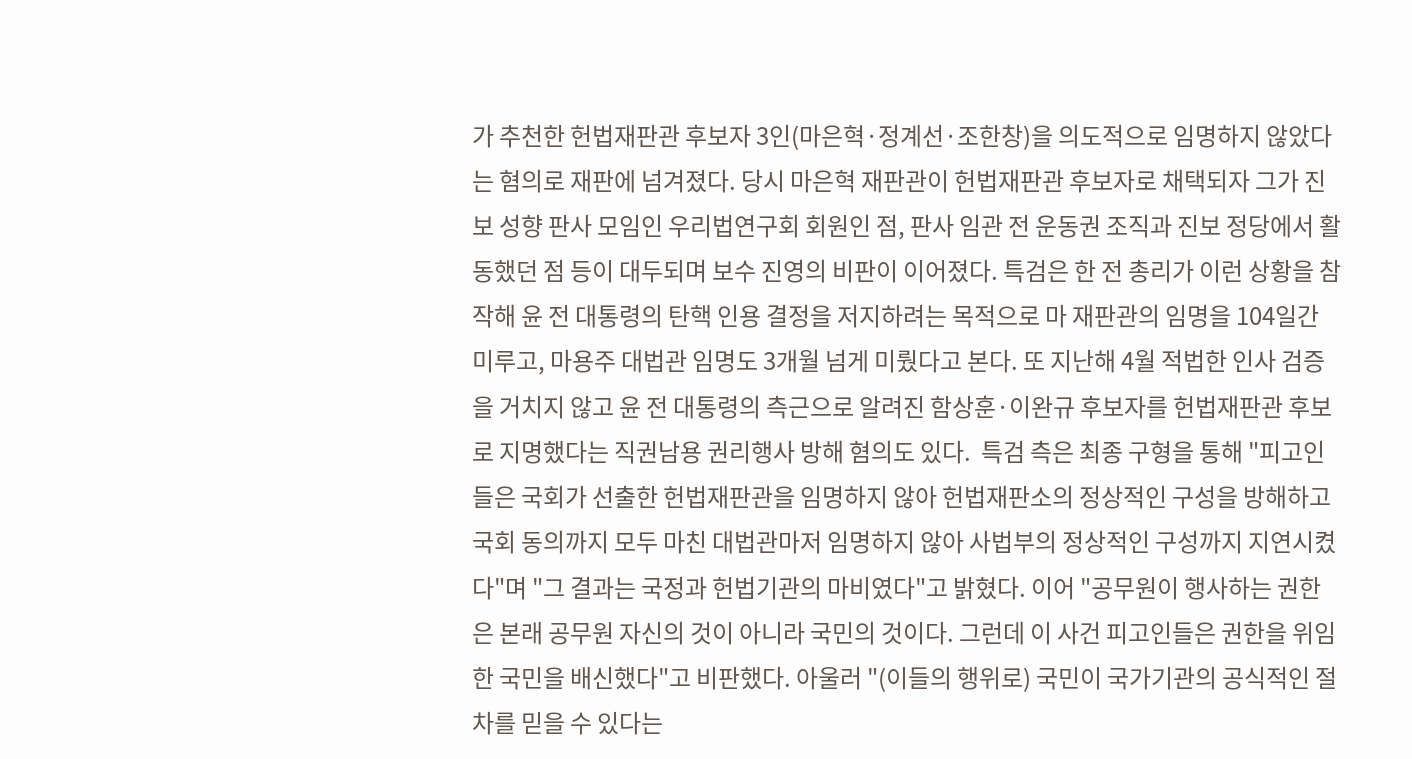가 추천한 헌법재판관 후보자 3인(마은혁·정계선·조한창)을 의도적으로 임명하지 않았다는 혐의로 재판에 넘겨졌다. 당시 마은혁 재판관이 헌법재판관 후보자로 채택되자 그가 진보 성향 판사 모임인 우리법연구회 회원인 점, 판사 임관 전 운동권 조직과 진보 정당에서 활동했던 점 등이 대두되며 보수 진영의 비판이 이어졌다. 특검은 한 전 총리가 이런 상황을 참작해 윤 전 대통령의 탄핵 인용 결정을 저지하려는 목적으로 마 재판관의 임명을 104일간 미루고, 마용주 대법관 임명도 3개월 넘게 미뤘다고 본다. 또 지난해 4월 적법한 인사 검증을 거치지 않고 윤 전 대통령의 측근으로 알려진 함상훈·이완규 후보자를 헌법재판관 후보로 지명했다는 직권남용 권리행사 방해 혐의도 있다.  특검 측은 최종 구형을 통해 "피고인들은 국회가 선출한 헌법재판관을 임명하지 않아 헌법재판소의 정상적인 구성을 방해하고 국회 동의까지 모두 마친 대법관마저 임명하지 않아 사법부의 정상적인 구성까지 지연시켰다"며 "그 결과는 국정과 헌법기관의 마비였다"고 밝혔다. 이어 "공무원이 행사하는 권한은 본래 공무원 자신의 것이 아니라 국민의 것이다. 그런데 이 사건 피고인들은 권한을 위임한 국민을 배신했다"고 비판했다. 아울러 "(이들의 행위로) 국민이 국가기관의 공식적인 절차를 믿을 수 있다는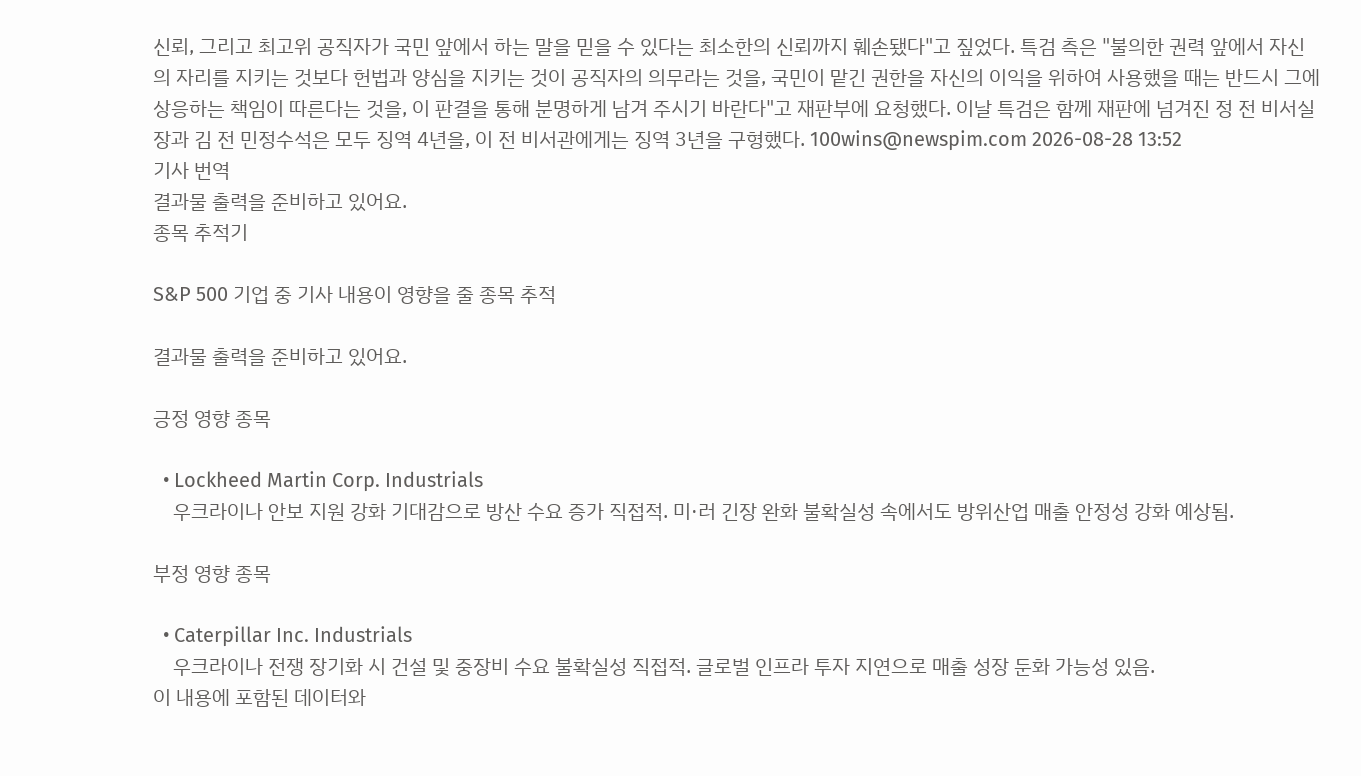신뢰, 그리고 최고위 공직자가 국민 앞에서 하는 말을 믿을 수 있다는 최소한의 신뢰까지 훼손됐다"고 짚었다. 특검 측은 "불의한 권력 앞에서 자신의 자리를 지키는 것보다 헌법과 양심을 지키는 것이 공직자의 의무라는 것을, 국민이 맡긴 권한을 자신의 이익을 위하여 사용했을 때는 반드시 그에 상응하는 책임이 따른다는 것을, 이 판결을 통해 분명하게 남겨 주시기 바란다"고 재판부에 요청했다. 이날 특검은 함께 재판에 넘겨진 정 전 비서실장과 김 전 민정수석은 모두 징역 4년을, 이 전 비서관에게는 징역 3년을 구형했다. 100wins@newspim.com 2026-08-28 13:52
기사 번역
결과물 출력을 준비하고 있어요.
종목 추적기

S&P 500 기업 중 기사 내용이 영향을 줄 종목 추적

결과물 출력을 준비하고 있어요.

긍정 영향 종목

  • Lockheed Martin Corp. Industrials
    우크라이나 안보 지원 강화 기대감으로 방산 수요 증가 직접적. 미·러 긴장 완화 불확실성 속에서도 방위산업 매출 안정성 강화 예상됨.

부정 영향 종목

  • Caterpillar Inc. Industrials
    우크라이나 전쟁 장기화 시 건설 및 중장비 수요 불확실성 직접적. 글로벌 인프라 투자 지연으로 매출 성장 둔화 가능성 있음.
이 내용에 포함된 데이터와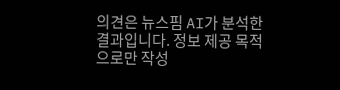의견은 뉴스핌 AI가 분석한 결과입니다. 정보 제공 목적으로만 작성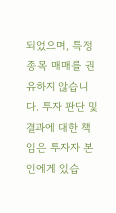되었으며, 특정 종목 매매를 권유하지 않습니다. 투자 판단 및 결과에 대한 책임은 투자자 본인에게 있습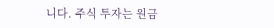니다. 주식 투자는 원금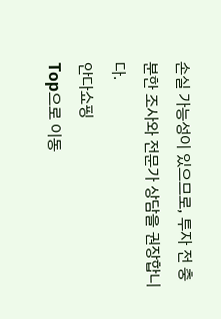손실 가능성이 있으므로, 투자 전 충분한 조사와 전문가 상담을 권장합니다.
안다쇼핑
Top으로 이동